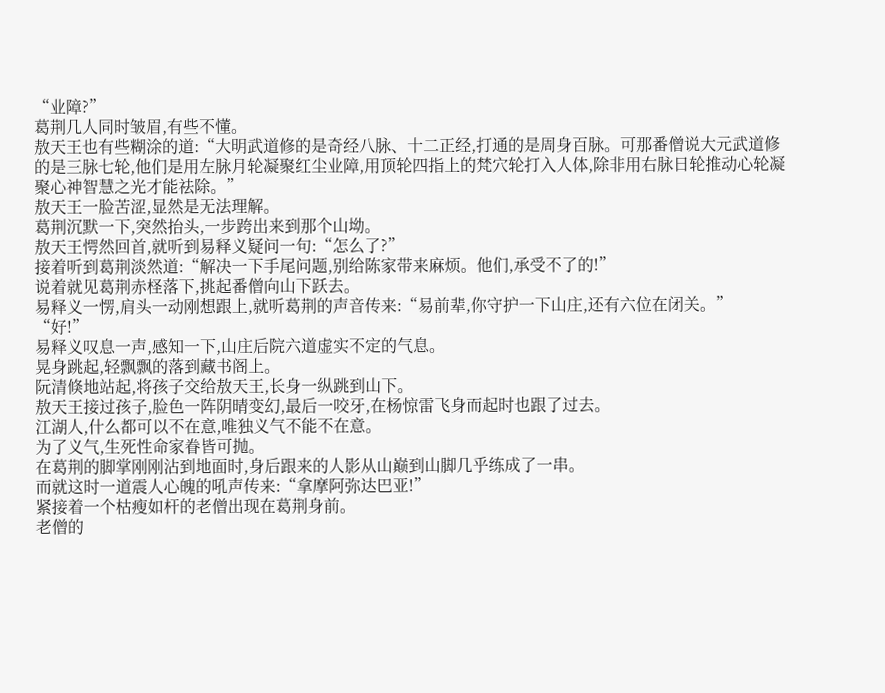“业障?”
葛荆几人同时皱眉,有些不懂。
敖天王也有些糊涂的道:“大明武道修的是奇经八脉、十二正经,打通的是周身百脉。可那番僧说大元武道修的是三脉七轮,他们是用左脉月轮凝聚红尘业障,用顶轮四指上的梵穴轮打入人体,除非用右脉日轮推动心轮凝聚心神智慧之光才能祛除。”
敖天王一脸苦涩,显然是无法理解。
葛荆沉默一下,突然抬头,一步跨出来到那个山坳。
敖天王愕然回首,就听到易释义疑问一句:“怎么了?”
接着听到葛荆淡然道:“解决一下手尾问题,别给陈家带来麻烦。他们,承受不了的!”
说着就见葛荆赤柽落下,挑起番僧向山下跃去。
易释义一愣,肩头一动刚想跟上,就听葛荆的声音传来:“易前辈,你守护一下山庄,还有六位在闭关。”
“好!”
易释义叹息一声,感知一下,山庄后院六道虚实不定的气息。
晃身跳起,轻飘飘的落到藏书阁上。
阮清倏地站起,将孩子交给敖天王,长身一纵跳到山下。
敖天王接过孩子,脸色一阵阴晴变幻,最后一咬牙,在杨惊雷飞身而起时也跟了过去。
江湖人,什么都可以不在意,唯独义气不能不在意。
为了义气,生死性命家眷皆可抛。
在葛荆的脚掌刚刚沾到地面时,身后跟来的人影从山巅到山脚几乎练成了一串。
而就这时一道震人心魄的吼声传来:“拿摩阿弥达巴亚!”
紧接着一个枯瘦如杆的老僧出现在葛荆身前。
老僧的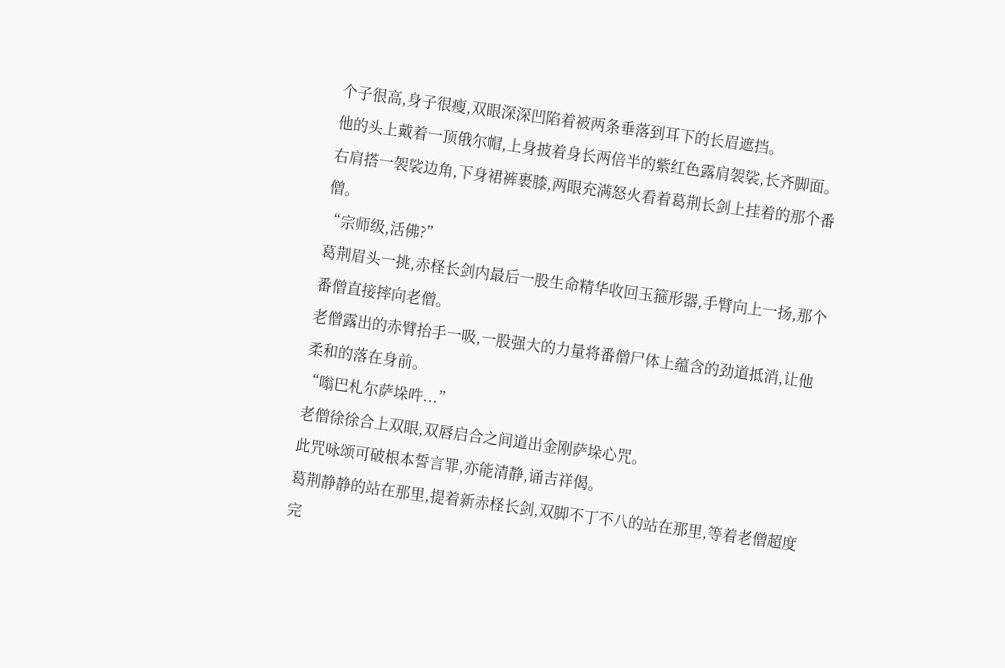个子很高,身子很瘦,双眼深深凹陷着被两条垂落到耳下的长眉遮挡。
他的头上戴着一顶俄尔帽,上身披着身长两倍半的紫红色露肩袈裟,长齐脚面。
右肩搭一袈裟边角,下身裙裤裹膝,两眼充满怒火看着葛荆长剑上挂着的那个番僧。
“宗师级,活佛?”
葛荆眉头一挑,赤柽长剑内最后一股生命精华收回玉箍形器,手臂向上一扬,那个番僧直接摔向老僧。
老僧露出的赤臂抬手一吸,一股强大的力量将番僧尸体上蕴含的劲道抵消,让他柔和的落在身前。
“嗡巴札尔萨垛吽...”
老僧徐徐合上双眼,双唇启合之间道出金刚萨垛心咒。
此咒咏颂可破根本誓言罪,亦能清静,诵吉祥偈。
葛荆静静的站在那里,提着新赤柽长剑,双脚不丁不八的站在那里,等着老僧超度完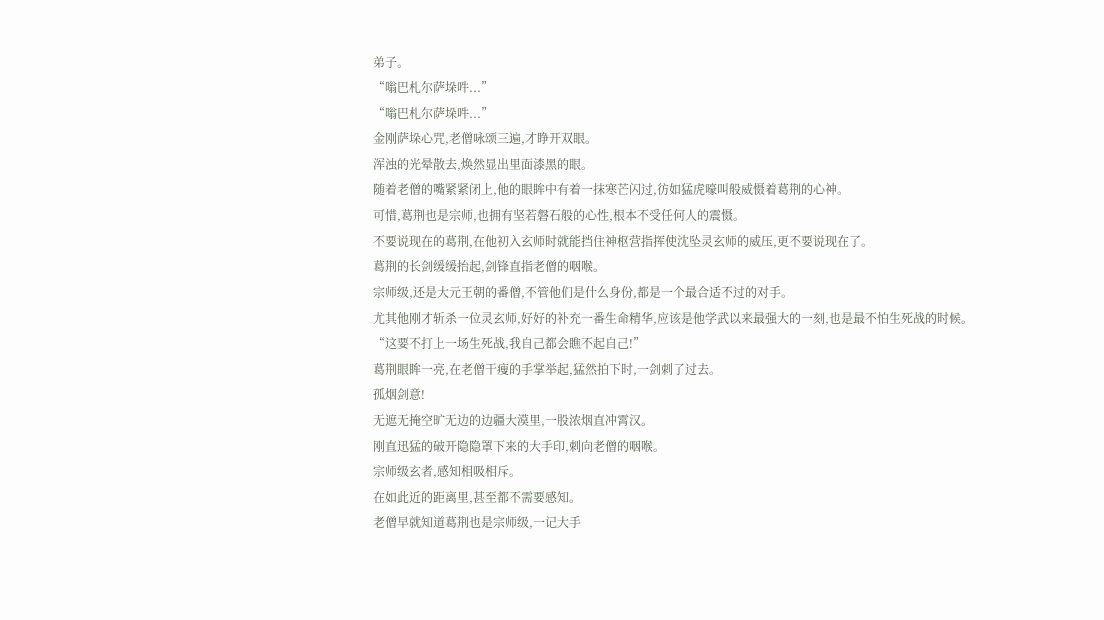弟子。
“嗡巴札尔萨垛吽...”
“嗡巴札尔萨垛吽...”
金刚萨垛心咒,老僧咏颂三遍,才睁开双眼。
浑浊的光晕散去,焕然显出里面漆黑的眼。
随着老僧的嘴紧紧闭上,他的眼眸中有着一抹寒芒闪过,彷如猛虎嚎叫般威慑着葛荆的心神。
可惜,葛荆也是宗师,也拥有坚若磐石般的心性,根本不受任何人的震慑。
不要说现在的葛荆,在他初入玄师时就能挡住神枢营指挥使沈坠灵玄师的威压,更不要说现在了。
葛荆的长剑缓缓抬起,剑锋直指老僧的咽喉。
宗师级,还是大元王朝的番僧,不管他们是什么身份,都是一个最合适不过的对手。
尤其他刚才斩杀一位灵玄师,好好的补充一番生命精华,应该是他学武以来最强大的一刻,也是最不怕生死战的时候。
“这要不打上一场生死战,我自己都会瞧不起自己!”
葛荆眼眸一亮,在老僧干瘦的手掌举起,猛然拍下时,一剑刺了过去。
孤烟剑意!
无遮无掩空旷无边的边疆大漠里,一股浓烟直冲霄汉。
刚直迅猛的破开隐隐罩下来的大手印,刺向老僧的咽喉。
宗师级玄者,感知相吸相斥。
在如此近的距离里,甚至都不需要感知。
老僧早就知道葛荆也是宗师级,一记大手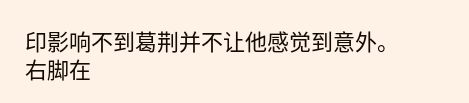印影响不到葛荆并不让他感觉到意外。
右脚在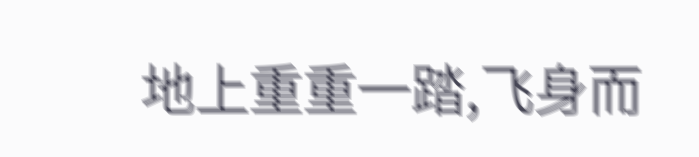地上重重一踏,飞身而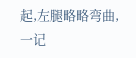起,左腿略略弯曲,一记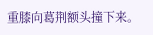重膝向葛荆额头撞下来。